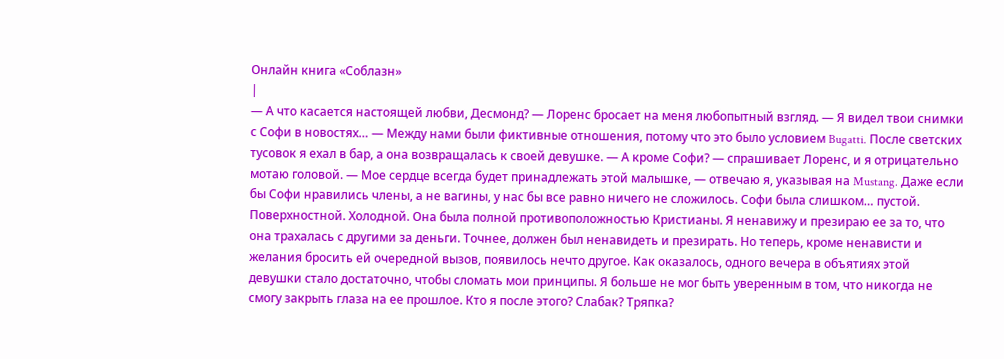Онлайн книга «Соблазн»
|
— А что касается настоящей любви, Десмонд? — Лоренс бросает на меня любопытный взгляд. — Я видел твои снимки с Софи в новостях… — Между нами были фиктивные отношения, потому что это было условием Bugatti. После светских тусовок я ехал в бар, а она возвращалась к своей девушке. — А кроме Софи? — спрашивает Лоренс, и я отрицательно мотаю головой. — Мое сердце всегда будет принадлежать этой малышке, — отвечаю я, указывая на Mustang. Даже если бы Софи нравились члены, а не вагины, у нас бы все равно ничего не сложилось. Софи была слишком… пустой. Поверхностной. Холодной. Она была полной противоположностью Кристианы. Я ненавижу и презираю ее за то, что она трахалась с другими за деньги. Точнее, должен был ненавидеть и презирать. Но теперь, кроме ненависти и желания бросить ей очередной вызов, появилось нечто другое. Как оказалось, одного вечера в объятиях этой девушки стало достаточно, чтобы сломать мои принципы. Я больше не мог быть уверенным в том, что никогда не смогу закрыть глаза на ее прошлое. Кто я после этого? Слабак? Тряпка?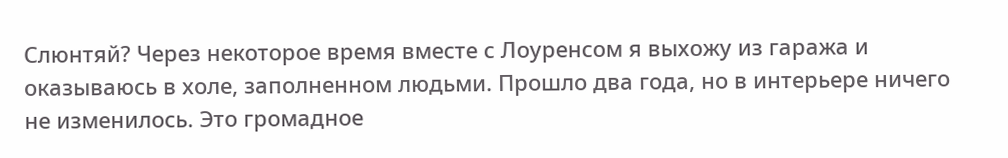Слюнтяй? Через некоторое время вместе с Лоуренсом я выхожу из гаража и оказываюсь в холе, заполненном людьми. Прошло два года, но в интерьере ничего не изменилось. Это громадное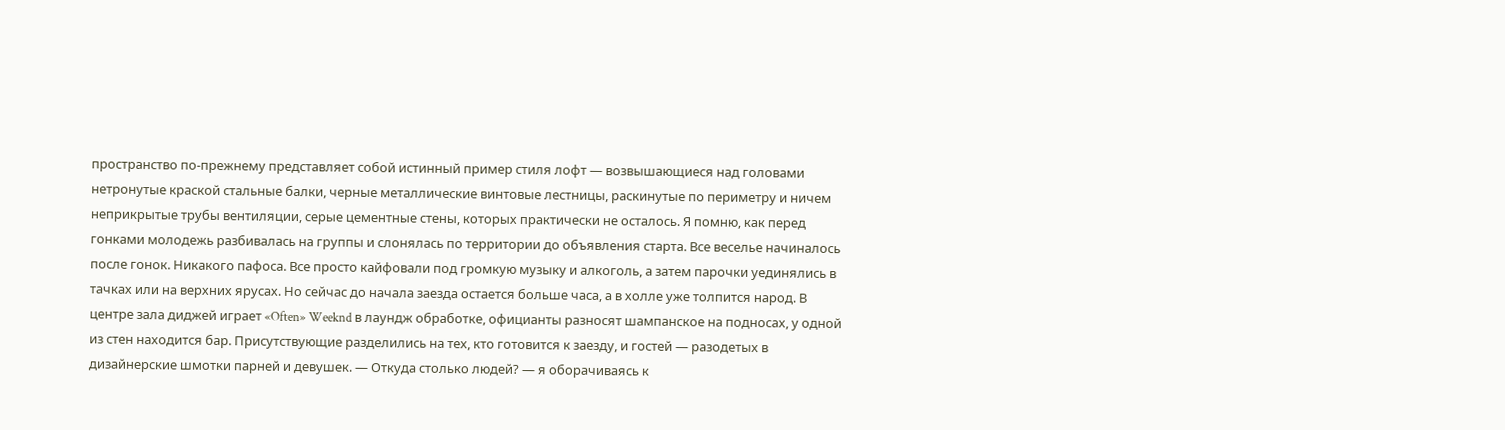пространство по-прежнему представляет собой истинный пример стиля лофт — возвышающиеся над головами нетронутые краской стальные балки, черные металлические винтовые лестницы, раскинутые по периметру и ничем неприкрытые трубы вентиляции, серые цементные стены, которых практически не осталось. Я помню, как перед гонками молодежь разбивалась на группы и слонялась по территории до объявления старта. Все веселье начиналось после гонок. Никакого пафоса. Все просто кайфовали под громкую музыку и алкоголь, а затем парочки уединялись в тачках или на верхних ярусах. Но сейчас до начала заезда остается больше часа, а в холле уже толпится народ. В центре зала диджей играет «Often» Weeknd в лаундж обработке, официанты разносят шампанское на подносах, у одной из стен находится бар. Присутствующие разделились на тех, кто готовится к заезду, и гостей — разодетых в дизайнерские шмотки парней и девушек. — Откуда столько людей? — я оборачиваясь к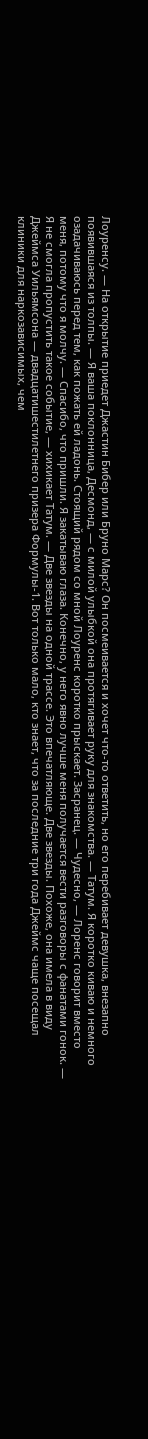Лоуренсу. — На открытие приедет Джастин Бибер или Бруно Марс? Он посмеивается и хочет что-то ответить, но его перебивает девушка, внезапно появившаяся из толпы. — Я ваша поклонница, Десмонд, — с милой улыбкой она протягивает руку для знакомства. — Татум. Я коротко киваю и немного озадачиваюсь перед тем, как пожать ей ладонь. Стоящий рядом со мной Лоуренс коротко прыскает. Засранец. — Чудесно, — Лоренс говорит вместо меня, потому что я молчу. — Спасибо, что пришли. Я закатываю глаза. Конечно, у него явно лучше меня получается вести разговоры с фанатами гонок. — Я не смогла пропустить такое событие, — хихикает Татум. — Две звезды на одной трассе. Это впечатляюще. Две звезды. Похоже, она имела в виду Джеймса Уильямсона — двадцатишестилетнего призера Формулы-1. Вот только мало, кто знает, что за последние три года Джеймс чаще посещал клиники для наркозависимых, чем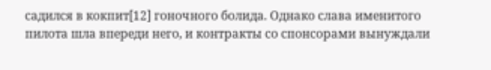садился в кокпит[12] гоночного болида. Однако слава именитого пилота шла впереди него, и контракты со спонсорами вынуждали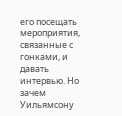его посещать мероприятия, связанные с гонками, и давать интервью. Но зачем Уильямсону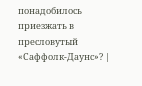понадобилось приезжать в пресловутый «Саффолк-Даунс»? |